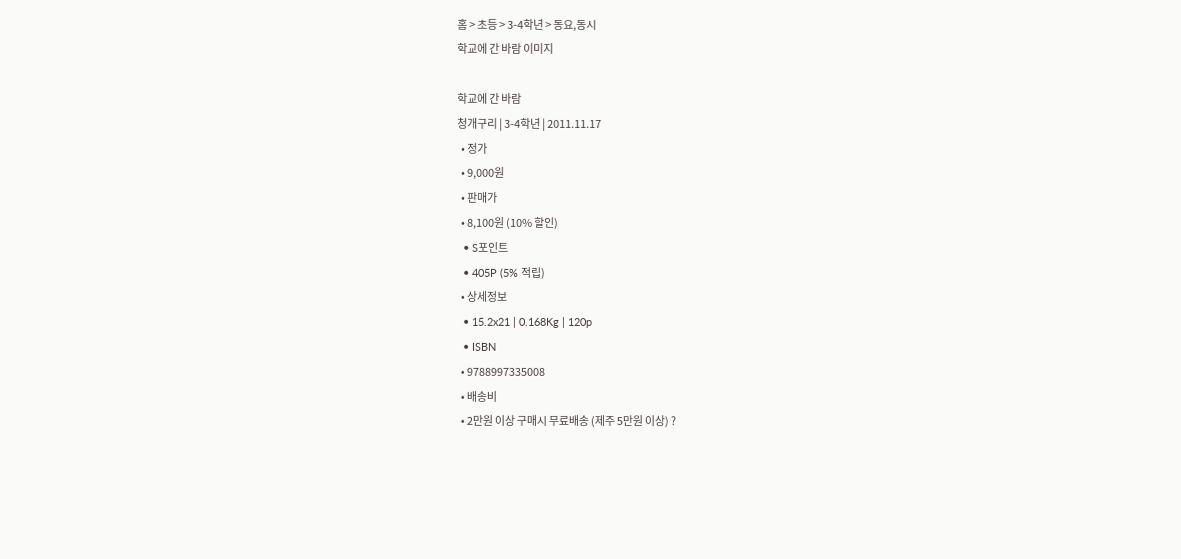홈 > 초등 > 3-4학년 > 동요,동시
학교에 간 바람 이미지

학교에 간 바람
청개구리 | 3-4학년 | 2011.11.17
  • 정가
  • 9,000원
  • 판매가
  • 8,100원 (10% 할인)
  • S포인트
  • 405P (5% 적립)
  • 상세정보
  • 15.2x21 | 0.168Kg | 120p
  • ISBN
  • 9788997335008
  • 배송비
  • 2만원 이상 구매시 무료배송 (제주 5만원 이상) ?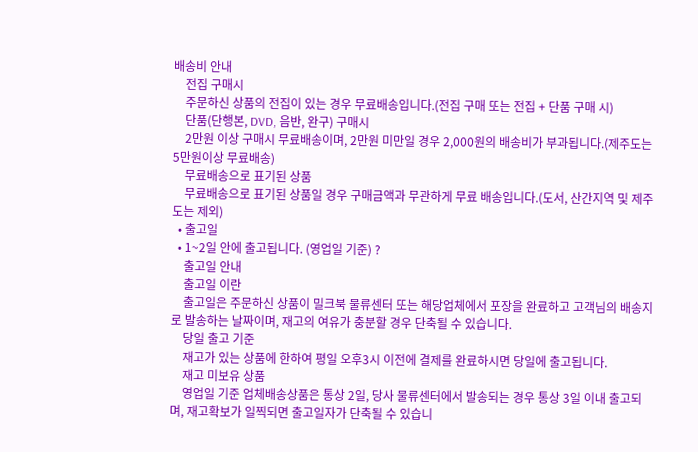배송비 안내
    전집 구매시
    주문하신 상품의 전집이 있는 경우 무료배송입니다.(전집 구매 또는 전집 + 단품 구매 시)
    단품(단행본, DVD, 음반, 완구) 구매시
    2만원 이상 구매시 무료배송이며, 2만원 미만일 경우 2,000원의 배송비가 부과됩니다.(제주도는 5만원이상 무료배송)
    무료배송으로 표기된 상품
    무료배송으로 표기된 상품일 경우 구매금액과 무관하게 무료 배송입니다.(도서, 산간지역 및 제주도는 제외)
  • 출고일
  • 1~2일 안에 출고됩니다. (영업일 기준) ?
    출고일 안내
    출고일 이란
    출고일은 주문하신 상품이 밀크북 물류센터 또는 해당업체에서 포장을 완료하고 고객님의 배송지로 발송하는 날짜이며, 재고의 여유가 충분할 경우 단축될 수 있습니다.
    당일 출고 기준
    재고가 있는 상품에 한하여 평일 오후3시 이전에 결제를 완료하시면 당일에 출고됩니다.
    재고 미보유 상품
    영업일 기준 업체배송상품은 통상 2일, 당사 물류센터에서 발송되는 경우 통상 3일 이내 출고되며, 재고확보가 일찍되면 출고일자가 단축될 수 있습니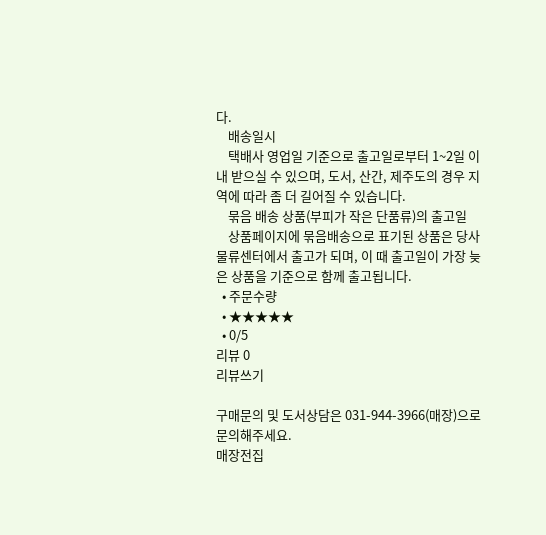다.
    배송일시
    택배사 영업일 기준으로 출고일로부터 1~2일 이내 받으실 수 있으며, 도서, 산간, 제주도의 경우 지역에 따라 좀 더 길어질 수 있습니다.
    묶음 배송 상품(부피가 작은 단품류)의 출고일
    상품페이지에 묶음배송으로 표기된 상품은 당사 물류센터에서 출고가 되며, 이 때 출고일이 가장 늦은 상품을 기준으로 함께 출고됩니다.
  • 주문수량
  • ★★★★★
  • 0/5
리뷰 0
리뷰쓰기

구매문의 및 도서상담은 031-944-3966(매장)으로 문의해주세요.
매장전집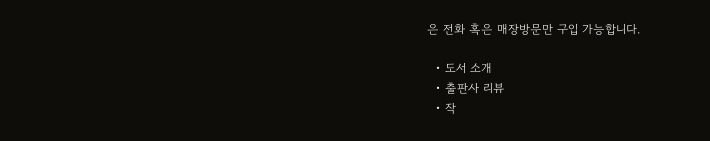은 전화 혹은 매장방문만 구입 가능합니다.

  • 도서 소개
  • 출판사 리뷰
  • 작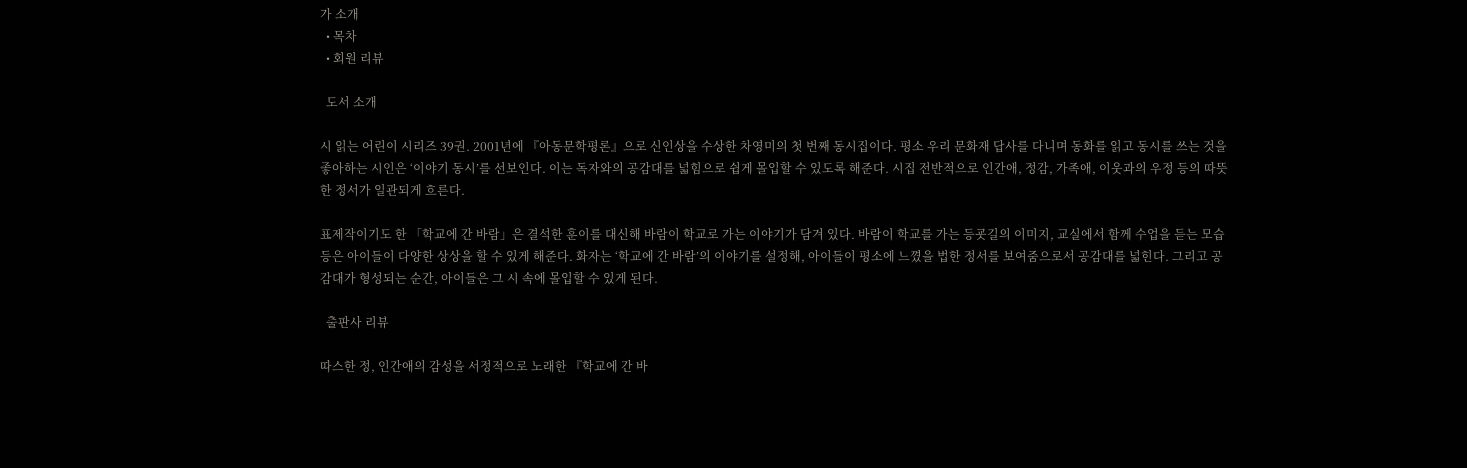가 소개
  • 목차
  • 회원 리뷰

  도서 소개

시 읽는 어린이 시리즈 39권. 2001년에 『아동문학평론』으로 신인상을 수상한 차영미의 첫 번째 동시집이다. 평소 우리 문화재 답사를 다니며 동화를 읽고 동시를 쓰는 것을 좋아하는 시인은 ‘이야기 동시’를 선보인다. 이는 독자와의 공감대를 넓힘으로 쉽게 몰입할 수 있도록 해준다. 시집 전반적으로 인간애, 정감, 가족애, 이웃과의 우정 등의 따뜻한 정서가 일관되게 흐른다.

표제작이기도 한 「학교에 간 바람」은 결석한 훈이를 대신해 바람이 학교로 가는 이야기가 담겨 있다. 바람이 학교를 가는 등굣길의 이미지, 교실에서 함께 수업을 듣는 모습 등은 아이들이 다양한 상상을 할 수 있게 해준다. 화자는 ‘학교에 간 바람’의 이야기를 설정해, 아이들이 평소에 느꼈을 법한 정서를 보여줌으로서 공감대를 넓힌다. 그리고 공감대가 형성되는 순간, 아이들은 그 시 속에 몰입할 수 있게 된다.

  출판사 리뷰

따스한 정, 인간애의 감성을 서정적으로 노래한 『학교에 간 바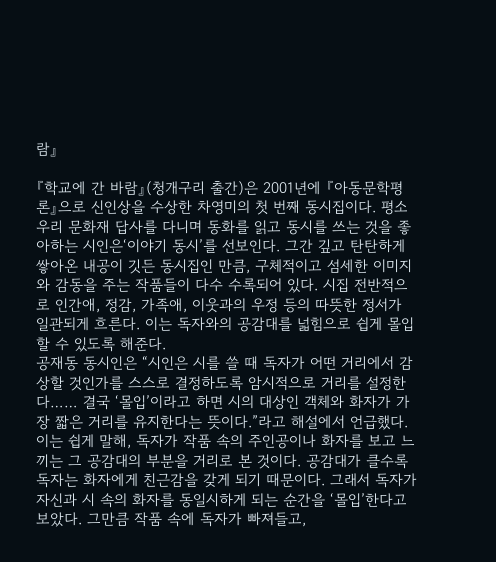람』

『학교에 간 바람』(청개구리 출간)은 2001년에 『아동문학평론』으로 신인상을 수상한 차영미의 첫 번째 동시집이다. 평소 우리 문화재 답사를 다니며 동화를 읽고 동시를 쓰는 것을 좋아하는 시인은‘이야기 동시’를 선보인다. 그간 깊고 탄탄하게 쌓아온 내공이 깃든 동시집인 만큼, 구체적이고 섬세한 이미지와 감동을 주는 작품들이 다수 수록되어 있다. 시집 전반적으로 인간애, 정감, 가족애, 이웃과의 우정 등의 따뜻한 정서가 일관되게 흐른다. 이는 독자와의 공감대를 넓힘으로 쉽게 몰입할 수 있도록 해준다.
공재동 동시인은 “시인은 시를 쓸 때 독자가 어떤 거리에서 감상할 것인가를 스스로 결정하도록 암시적으로 거리를 설정한다…… 결국 ‘몰입’이라고 하면 시의 대상인 객체와 화자가 가장 짧은 거리를 유지한다는 뜻이다.”라고 해설에서 언급했다. 이는 쉽게 말해, 독자가 작품 속의 주인공이나 화자를 보고 느끼는 그 공감대의 부분을 거리로 본 것이다. 공감대가 클수록 독자는 화자에게 친근감을 갖게 되기 때문이다. 그래서 독자가 자신과 시 속의 화자를 동일시하게 되는 순간을 ‘몰입’한다고 보았다. 그만큼 작품 속에 독자가 빠져들고,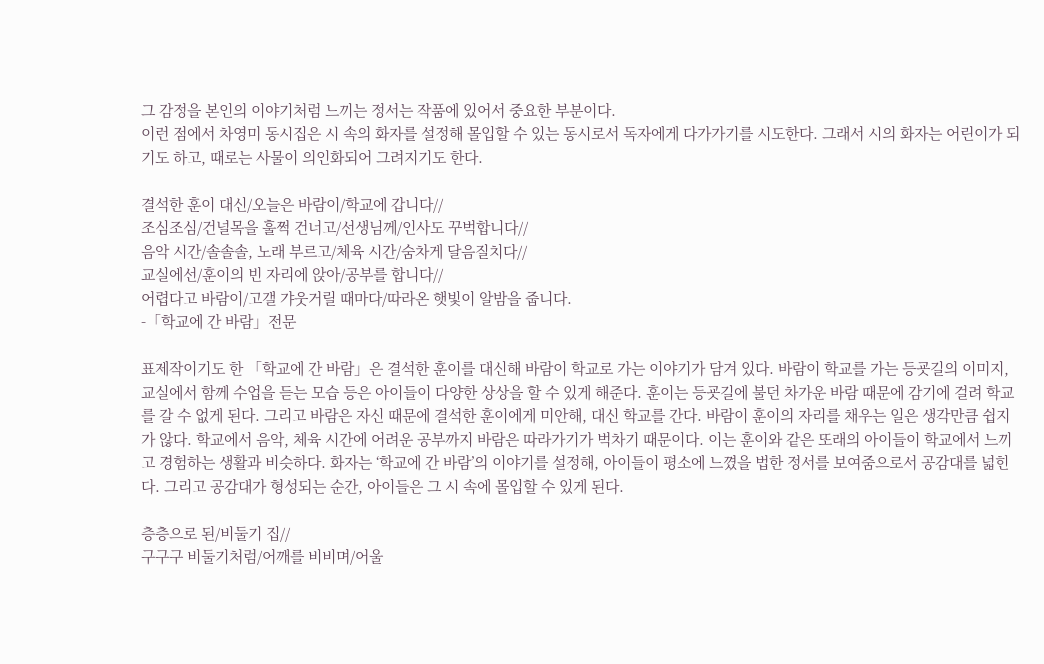그 감정을 본인의 이야기처럼 느끼는 정서는 작품에 있어서 중요한 부분이다.
이런 점에서 차영미 동시집은 시 속의 화자를 설정해 몰입할 수 있는 동시로서 독자에게 다가가기를 시도한다. 그래서 시의 화자는 어린이가 되기도 하고, 때로는 사물이 의인화되어 그려지기도 한다.

결석한 훈이 대신/오늘은 바람이/학교에 갑니다//
조심조심/건널목을 훌쩍 건너고/선생님께/인사도 꾸벅합니다//
음악 시간/솔솔솔, 노래 부르고/체육 시간/숨차게 달음질치다//
교실에선/훈이의 빈 자리에 앉아/공부를 합니다//
어렵다고 바람이/고갤 갸웃거릴 때마다/따라온 햇빛이 알밤을 줍니다.
-「학교에 간 바람」전문

표제작이기도 한 「학교에 간 바람」은 결석한 훈이를 대신해 바람이 학교로 가는 이야기가 담겨 있다. 바람이 학교를 가는 등굣길의 이미지, 교실에서 함께 수업을 듣는 모습 등은 아이들이 다양한 상상을 할 수 있게 해준다. 훈이는 등굣길에 불던 차가운 바람 때문에 감기에 걸려 학교를 갈 수 없게 된다. 그리고 바람은 자신 때문에 결석한 훈이에게 미안해, 대신 학교를 간다. 바람이 훈이의 자리를 채우는 일은 생각만큼 쉽지가 않다. 학교에서 음악, 체육 시간에 어려운 공부까지 바람은 따라가기가 벅차기 때문이다. 이는 훈이와 같은 또래의 아이들이 학교에서 느끼고 경험하는 생활과 비슷하다. 화자는 ‘학교에 간 바람’의 이야기를 설정해, 아이들이 평소에 느꼈을 법한 정서를 보여줌으로서 공감대를 넓힌다. 그리고 공감대가 형성되는 순간, 아이들은 그 시 속에 몰입할 수 있게 된다.

층층으로 된/비둘기 집//
구구구 비둘기처럼/어깨를 비비며/어울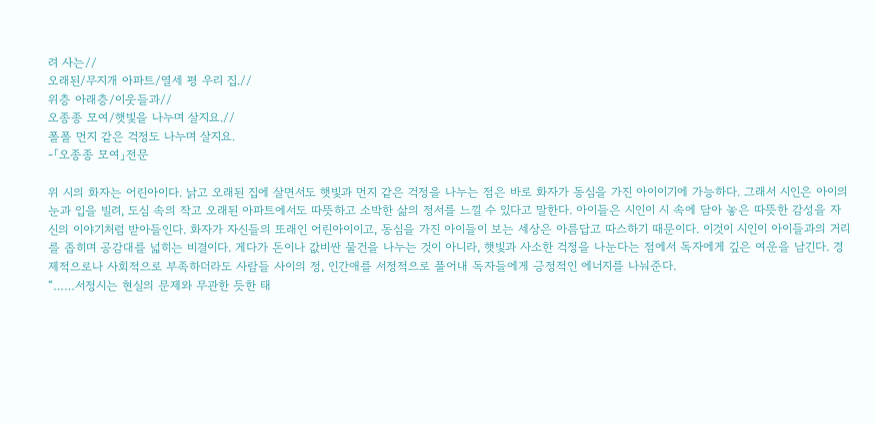려 사는//
오래된/무지개 아파트/열세 평 우리 집.//
위층 아래층/이웃들과//
오종종 모여/햇빛을 나누며 살지요.//
폴폴 먼지 같은 걱정도 나누며 살지요.
-「오종종 모여」전문

위 시의 화자는 어린아이다. 낡고 오래된 집에 살면서도 햇빛과 먼지 같은 걱정을 나누는 점은 바로 화자가 동심을 가진 아이이기에 가능하다. 그래서 시인은 아이의 눈과 입을 빌려, 도심 속의 작고 오래된 아파트에서도 따뜻하고 소박한 삶의 정서를 느낄 수 있다고 말한다. 아이들은 시인이 시 속에 담아 놓은 따뜻한 감성을 자신의 이야기처럼 받아들인다. 화자가 자신들의 또래인 어린아이이고, 동심을 가진 아이들이 보는 세상은 아름답고 따스하기 때문이다. 이것이 시인이 아이들과의 거리를 좁히며 공감대를 넓히는 비결이다. 게다가 돈이나 값비싼 물건을 나누는 것이 아니라, 햇빛과 사소한 걱정을 나눈다는 점에서 독자에게 깊은 여운을 남긴다. 경제적으로나 사회적으로 부족하더라도 사람들 사이의 정, 인간애를 서정적으로 풀어내 독자들에게 긍정적인 에너지를 나눠준다.
“……서정시는 현실의 문제와 무관한 듯한 태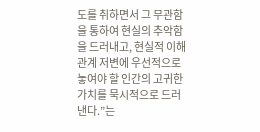도를 취하면서 그 무관함을 통하여 현실의 추악함을 드러내고, 현실적 이해 관계 저변에 우선적으로 놓여야 할 인간의 고귀한 가치를 묵시적으로 드러낸다.”는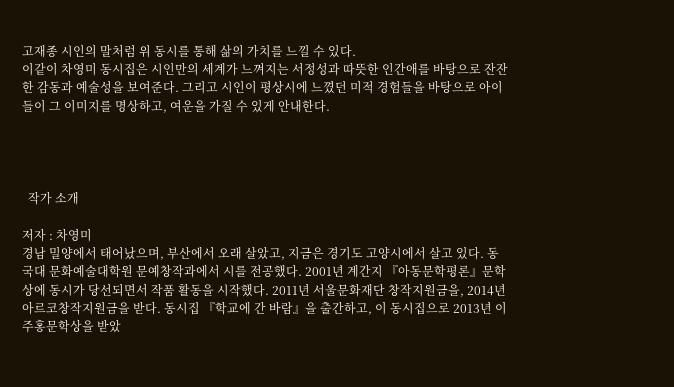고재종 시인의 말처럼 위 동시를 통해 삶의 가치를 느낄 수 있다.
이같이 차영미 동시집은 시인만의 세계가 느껴지는 서정성과 따뜻한 인간애를 바탕으로 잔잔한 감동과 예술성을 보여준다. 그리고 시인이 평상시에 느꼈던 미적 경험들을 바탕으로 아이들이 그 이미지를 명상하고, 여운을 가질 수 있게 안내한다.




  작가 소개

저자 : 차영미
경남 밀양에서 태어났으며, 부산에서 오래 살았고, 지금은 경기도 고양시에서 살고 있다. 동국대 문화예술대학원 문예창작과에서 시를 전공했다. 2001년 계간지 『아동문학평론』문학상에 동시가 당선되면서 작품 활동을 시작했다. 2011년 서울문화재단 창작지원금을, 2014년 아르코창작지원금을 받다. 동시집 『학교에 간 바람』을 출간하고, 이 동시집으로 2013년 이주홍문학상을 받았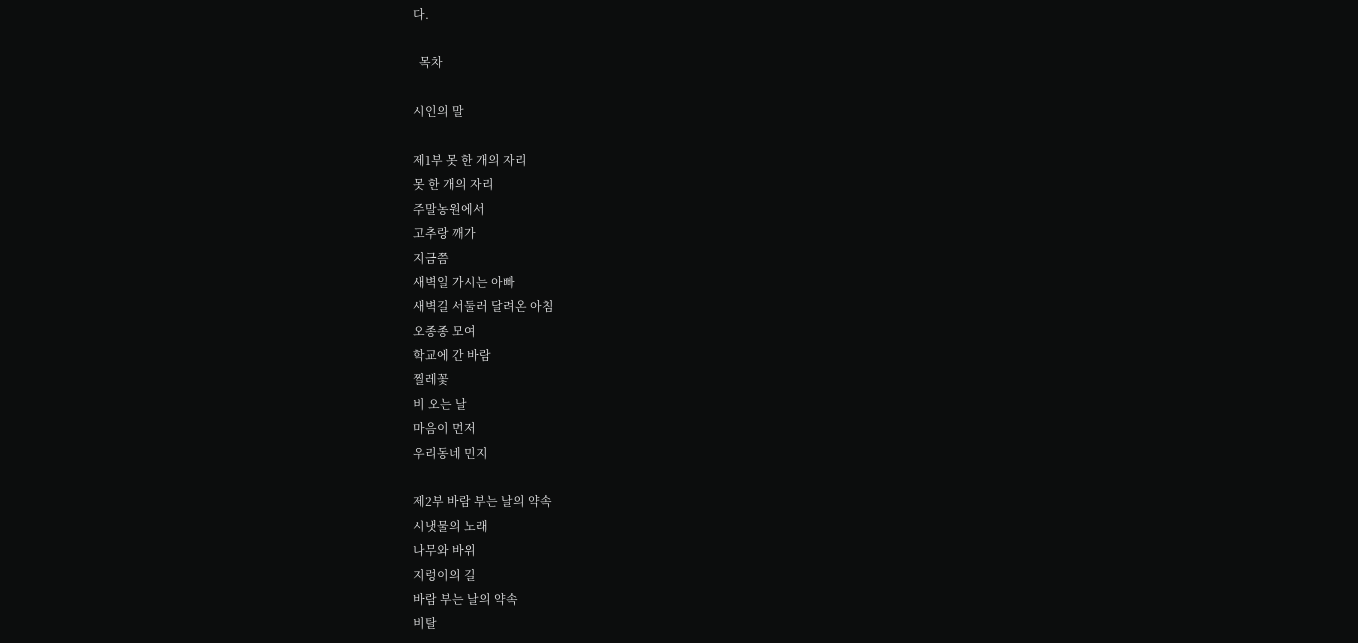다.

  목차

시인의 말

제1부 못 한 개의 자리
못 한 개의 자리
주말농원에서
고추랑 깨가
지금쯤
새벽일 가시는 아빠
새벽길 서둘러 달려온 아침
오종종 모여
학교에 간 바람
찔레꽃
비 오는 날
마음이 먼저
우리동네 민지

제2부 바람 부는 날의 약속
시냇물의 노래
나무와 바위
지렁이의 길
바람 부는 날의 약속
비탈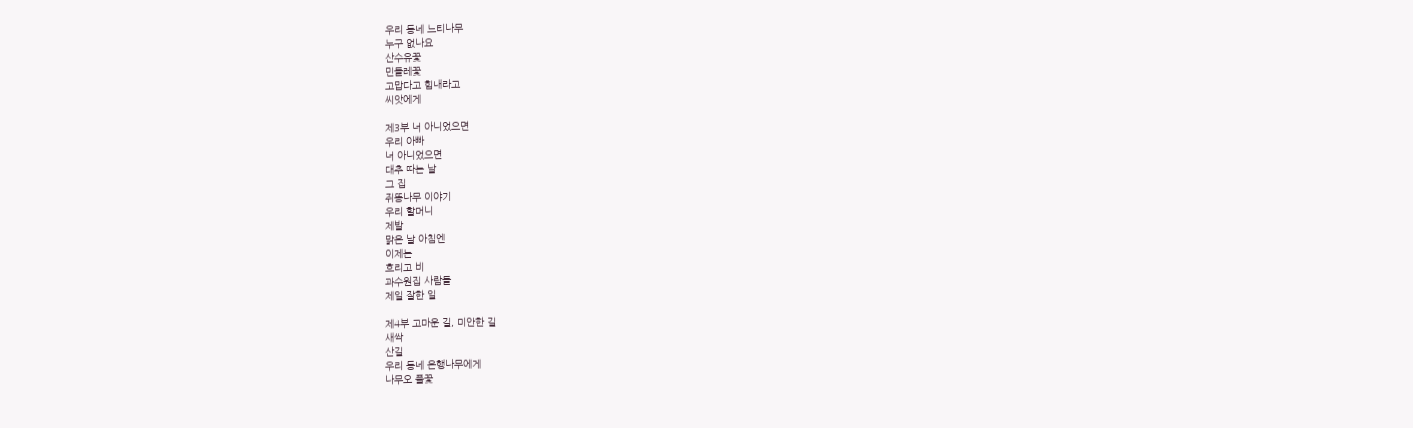우리 동네 느티나무
누구 없나요
산수유꽃
민들레꽃
고맙다고 힘내라고
씨앗에게

제3부 너 아니었으면
우리 아빠
너 아니었으면
대추 따는 날
그 집
쥐똥나무 이야기
우리 할머니
제발
맑은 날 아침엔
이제는
흐리고 비
과수원집 사람들
제일 잘한 일

제4부 고마운 길, 미안한 길
새싹
산길
우리 동네 은행나무에게
나무오 풀꽃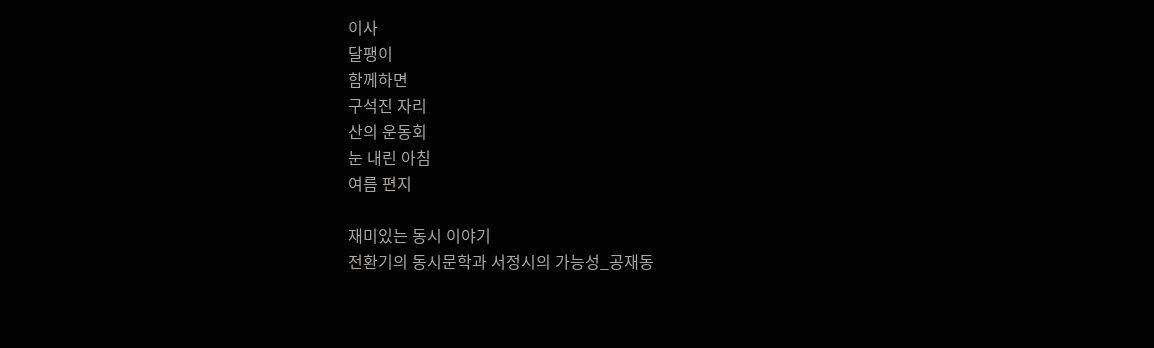이사
달팽이
함께하면
구석진 자리
산의 운동회
눈 내린 아침
여름 편지

재미있는 동시 이야기
전환기의 동시문학과 서정시의 가능성_공재동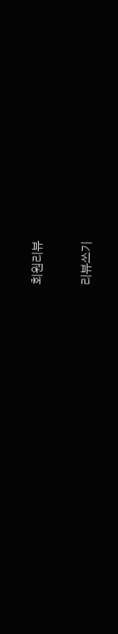회원리뷰

리뷰쓰기